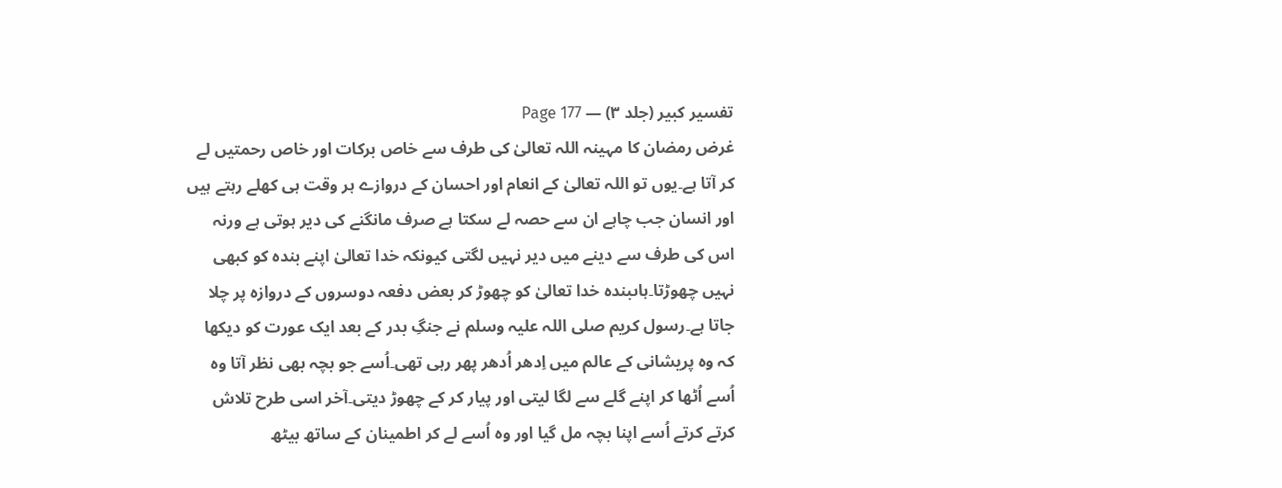تفسیر کبیر (جلد ۳) — Page 177
غرض رمضان کا مہینہ اللہ تعالیٰ کی طرف سے خاص برکات اور خاص رحمتیں لے کر آتا ہے۔یوں تو اللہ تعالیٰ کے انعام اور احسان کے دروازے ہر وقت ہی کھلے رہتے ہیں اور انسان جب چاہے ان سے حصہ لے سکتا ہے صرف مانگنے کی دیر ہوتی ہے ورنہ اس کی طرف سے دینے میں دیر نہیں لگتی کیونکہ خدا تعالیٰ اپنے بندہ کو کبھی نہیں چھوڑتا۔ہاںبندہ خدا تعالیٰ کو چھوڑ کر بعض دفعہ دوسروں کے دروازہ پر چلا جاتا ہے۔رسول کریم صلی اللہ علیہ وسلم نے جنگِ بدر کے بعد ایک عورت کو دیکھا کہ وہ پریشانی کے عالم میں اِدھر اُدھر پھر رہی تھی۔اُسے جو بچہ بھی نظر آتا وہ اُسے اُٹھا کر اپنے گلے سے لگا لیتی اور پیار کر کے چھوڑ دیتی۔آخر اسی طرح تلاش کرتے کرتے اُسے اپنا بچہ مل گیا اور وہ اُسے لے کر اطمینان کے ساتھ بیٹھ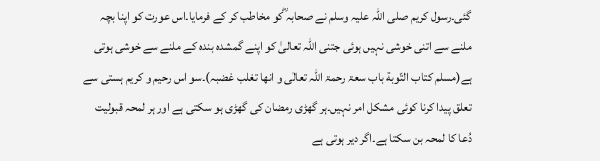گئی۔رسول کریم صلی اللہ علیہ وسلم نے صحابہ ؓکو مخاطب کر کے فرمایا۔اس عورت کو اپنا بچہ ملنے سے اتنی خوشی نہیں ہوئی جتنی اللہ تعالیٰ کو اپنے گمشدہ بندہ کے ملنے سے خوشی ہوتی ہے(مسلم کتاب التّوبة باب سعۃ رحمۃ اللہ تعالٰی و انھا تغلب غضبہ)۔سو اس رحیم و کریم ہستی سے تعلق پیدا کرنا کوئی مشکل امر نہیں۔ہر گھڑی رمضان کی گھڑی ہو سکتی ہے اور ہر لمحہ قبولیت دُعا کا لمحہ بن سکتا ہے۔اگر دیر ہوتی ہے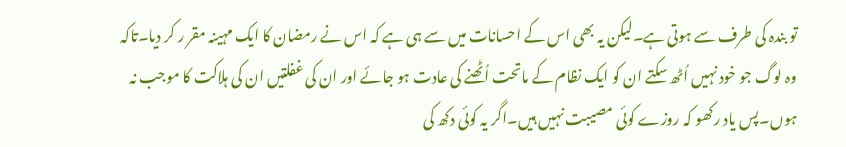تو بندہ کی طرف سے ہوتی ہے۔لیکن یہ بھی اس کے احسانات میں سے ہی ہے کہ اس نے رمضان کا ایک مہینہ مقر ر کر دیا۔تاکہ وہ لوگ جو خود نہیں اُٹھ سکتے ان کو ایک نظام کے ماتحت اُٹھنے کی عادت ہو جائے اور ان کی غفلتیں ان کی ہلاکت کا موجب نہ ہوں۔پس یاد رکھو کہ روزے کوئی مصیبت نہیں ہیں۔اگر یہ کوئی دکھ کی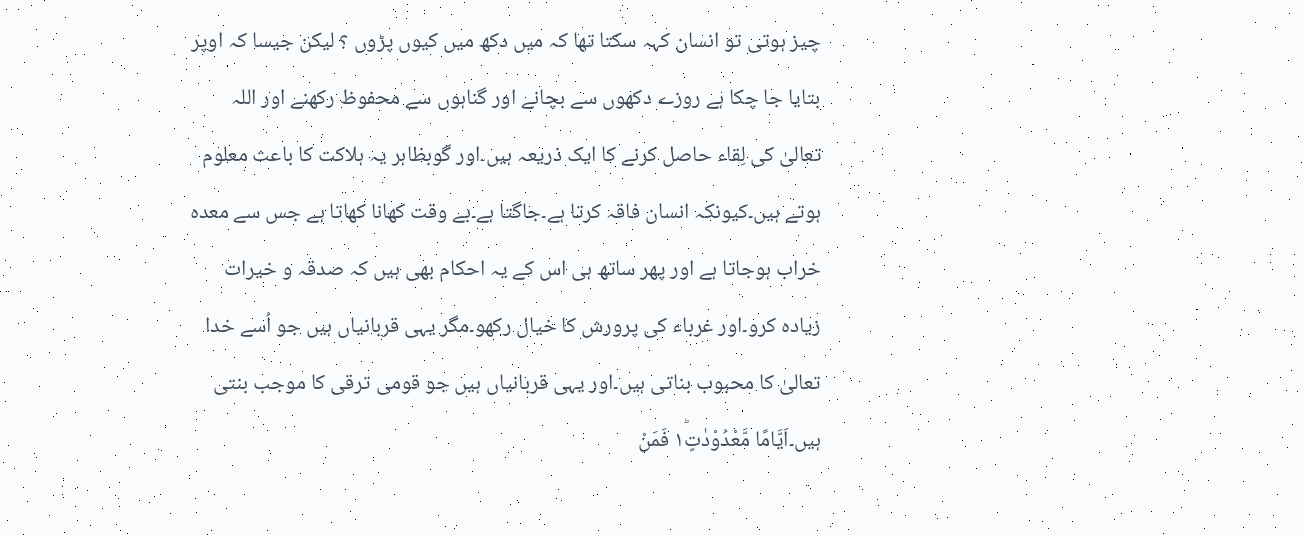چیز ہوتی تو انسان کہہ سکتا تھا کہ میں دکھ میں کیوں پڑوں ؟ لیکن جیسا کہ اوپر بتایا جا چکا ہے روزے دکھوں سے بچانے اور گناہوں سے محفوظ رکھنے اور اللہ تعالیٰ کی لِقاء حاصل کرنے کا ایک ذریعہ ہیں۔اور گوبظاہر یہ ہلاکت کا باعث معلوم ہوتے ہیں۔کیونکہ انسان فاقہ کرتا ہے۔جاگتا ہے۔بے وقت کھانا کھاتا ہے جس سے معدہ خراب ہوجاتا ہے اور پھر ساتھ ہی اس کے یہ احکام بھی ہیں کہ صدقہ و خیرات زیادہ کرو۔اور غرباء کی پرورش کا خیال رکھو۔مگر یہی قربانیاں ہیں جو اُسے خدا تعالیٰ کا محبوب بناتی ہیں۔اور یہی قربانیاں ہیں جو قومی ترقی کا موجب بنتی ہیں۔اَيَّامًا مَّعْدُوْدٰتٍ١ؕ فَمَنْ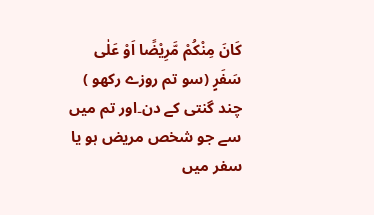كَانَ مِنْكُمْ مَّرِيْضًا اَوْ عَلٰى سَفَرٍ (سو تم روزے رکھو ) چند گنتی کے دن۔اور تم میں سے جو شخص مریض ہو یا سفر میں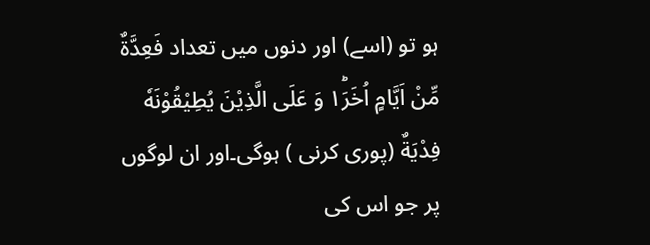ہو تو (اسے) اور دنوں میں تعداد فَعِدَّةٌ مِّنْ اَيَّامٍ اُخَرَ١ؕ وَ عَلَى الَّذِيْنَ يُطِيْقُوْنَهٗ فِدْيَةٌ (پوری کرنی ) ہوگی۔اور ان لوگوں پر جو اس کی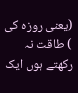(یعنی روزہ کی ) طاقت نہ رکھتے ہوں ایک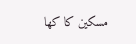مسکین کا کھا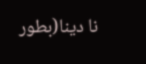نا دینا(بطور